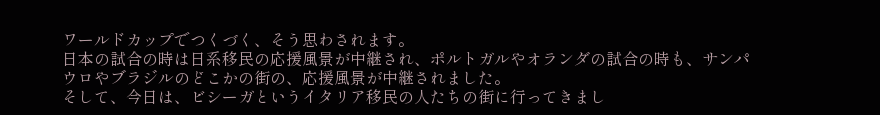ワールドカップでつくづく、そう思わされます。
日本の試合の時は日系移民の応援風景が中継され、ポルトガルやオランダの試合の時も、サンパウロやブラジルのどこかの街の、応援風景が中継されました。
そして、今日は、ビシーガというイタリア移民の人たちの街に行ってきまし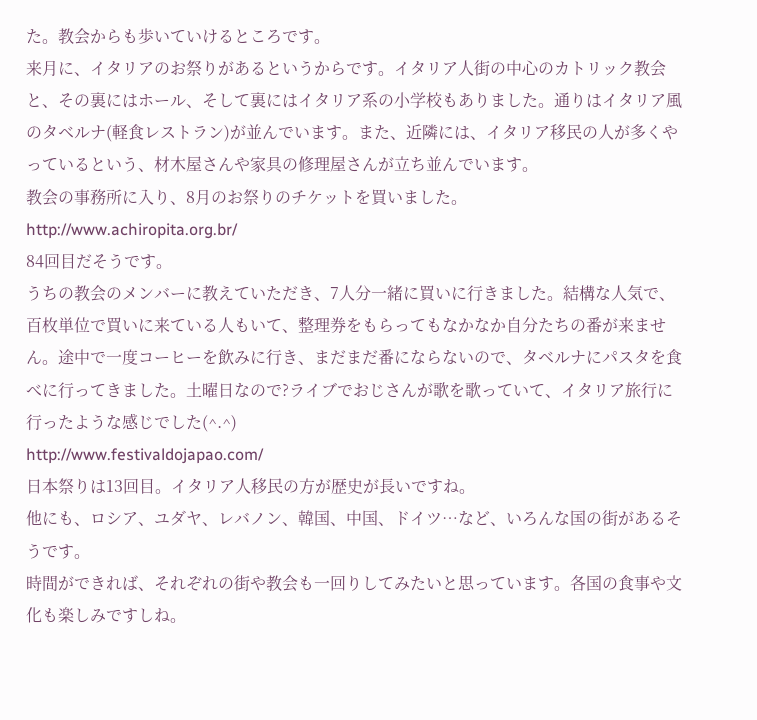た。教会からも歩いていけるところです。
来月に、イタリアのお祭りがあるというからです。イタリア人街の中心のカトリック教会と、その裏にはホール、そして裏にはイタリア系の小学校もありました。通りはイタリア風のタベルナ(軽食レストラン)が並んでいます。また、近隣には、イタリア移民の人が多くやっているという、材木屋さんや家具の修理屋さんが立ち並んでいます。
教会の事務所に入り、8月のお祭りのチケットを買いました。
http://www.achiropita.org.br/
84回目だそうです。
うちの教会のメンバーに教えていただき、7人分一緒に買いに行きました。結構な人気で、百枚単位で買いに来ている人もいて、整理券をもらってもなかなか自分たちの番が来ません。途中で一度コーヒーを飲みに行き、まだまだ番にならないので、タベルナにパスタを食べに行ってきました。土曜日なので?ライブでおじさんが歌を歌っていて、イタリア旅行に行ったような感じでした(^.^)
http://www.festivaldojapao.com/
日本祭りは13回目。イタリア人移民の方が歴史が長いですね。
他にも、ロシア、ユダヤ、レバノン、韓国、中国、ドイツ…など、いろんな国の街があるそうです。
時間ができれば、それぞれの街や教会も一回りしてみたいと思っています。各国の食事や文化も楽しみですしね。